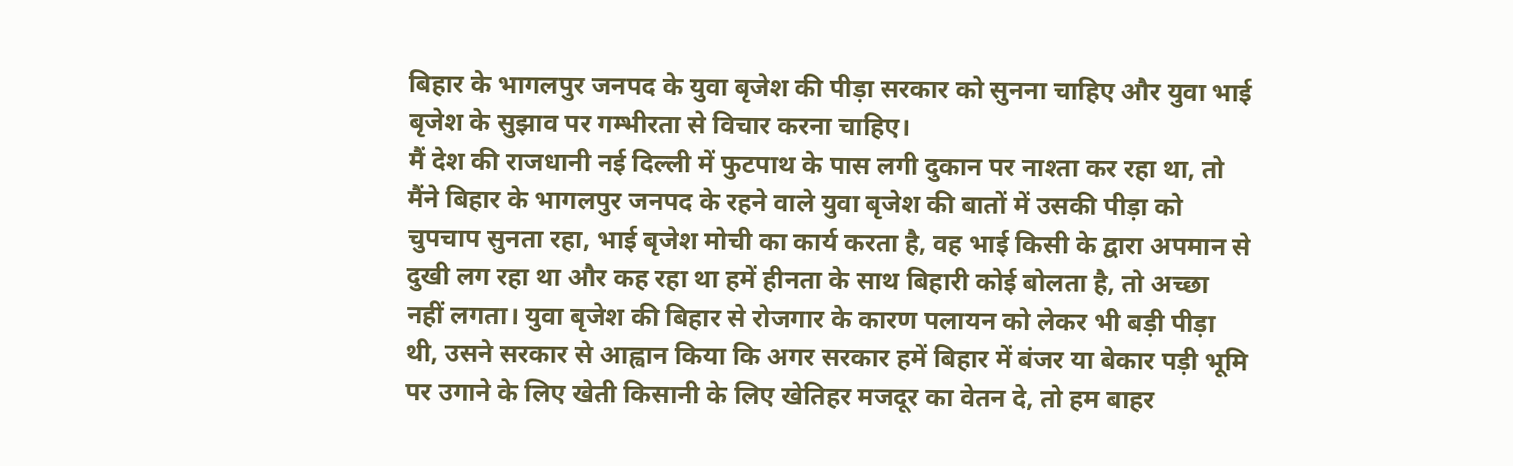बिहार के भागलपुर जनपद के युवा बृजेश की पीड़ा सरकार को सुनना चाहिए और युवा भाई बृजेश के सुझाव पर गम्भीरता से विचार करना चाहिए।
मैं देश की राजधानी नई दिल्ली में फुटपाथ के पास लगी दुकान पर नाश्ता कर रहा था, तो मैंने बिहार के भागलपुर जनपद के रहने वाले युवा बृजेश की बातों में उसकी पीड़ा को चुपचाप सुनता रहा, भाई बृजेश मोची का कार्य करता है, वह भाई किसी के द्वारा अपमान से दुखी लग रहा था और कह रहा था हमें हीनता के साथ बिहारी कोई बोलता है, तो अच्छा नहीं लगता। युवा बृजेश की बिहार से रोजगार के कारण पलायन को लेकर भी बड़ी पीड़ा थी, उसने सरकार से आह्वान किया कि अगर सरकार हमें बिहार में बंजर या बेकार पड़ी भूमि पर उगाने के लिए खेती किसानी के लिए खेतिहर मजदूर का वेतन दे, तो हम बाहर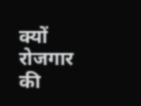क्यों रोजगार की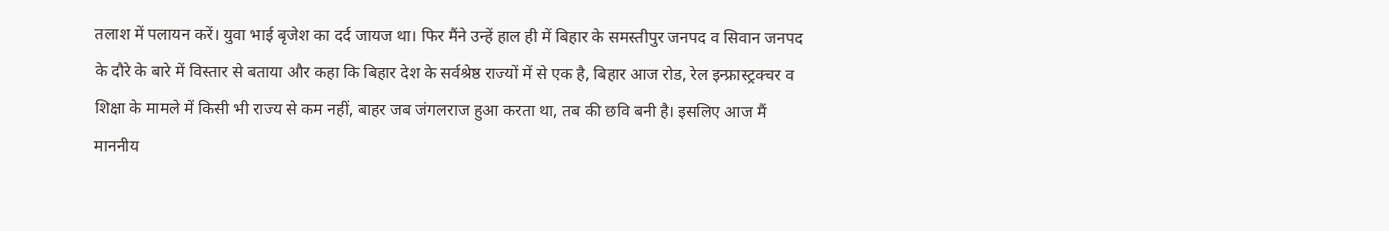तलाश में पलायन करें। युवा भाई बृजेश का दर्द जायज था। फिर मैंने उन्हें हाल ही में बिहार के समस्तीपुर जनपद व सिवान जनपद के दौरे के बारे में विस्तार से बताया और कहा कि बिहार देश के सर्वश्रेष्ठ राज्यों में से एक है, बिहार आज रोड, रेल इन्फ्रास्ट्रक्चर व शिक्षा के मामले में किसी भी राज्य से कम नहीं, बाहर जब जंगलराज हुआ करता था, तब की छवि बनी है। इसलिए आज मैं माननीय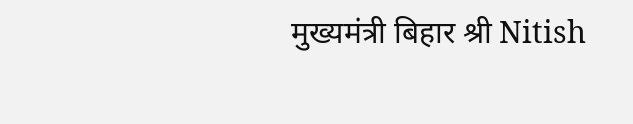मुख्यमंत्री बिहार श्री Nitish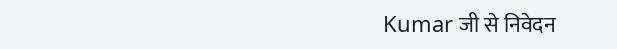Kumar जी से निवेदन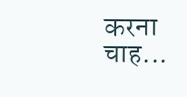करना चाह...